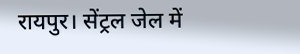रायपुर। सेंट्रल जेल में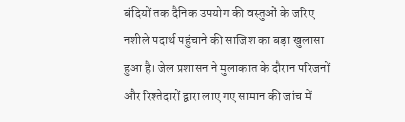बंदियों तक दैनिक उपयोग की वस्तुओं के जरिए नशीले पदार्थ पहुंचाने की साजिश का बड़ा खुलासा हुआ है। जेल प्रशासन ने मुलाकात के दौरान परिजनों और रिश्तेदारों द्वारा लाए गए सामान की जांच में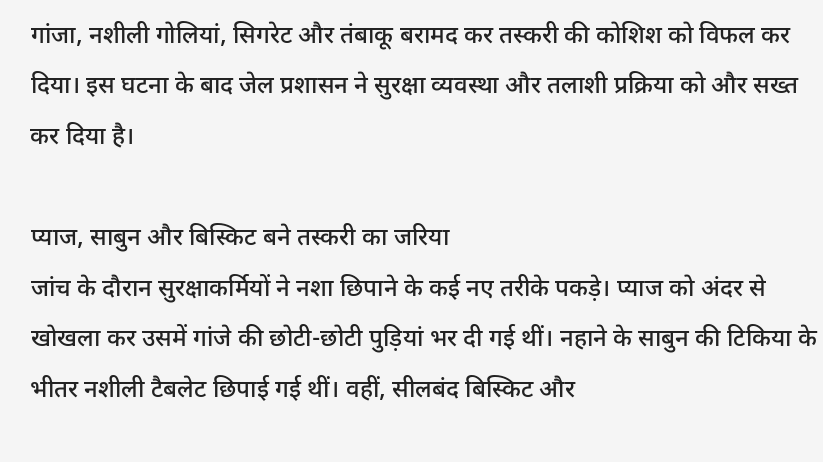गांजा, नशीली गोलियां, सिगरेट और तंबाकू बरामद कर तस्करी की कोशिश को विफल कर दिया। इस घटना के बाद जेल प्रशासन ने सुरक्षा व्यवस्था और तलाशी प्रक्रिया को और सख्त कर दिया है।

प्याज, साबुन और बिस्किट बने तस्करी का जरिया
जांच के दौरान सुरक्षाकर्मियों ने नशा छिपाने के कई नए तरीके पकड़े। प्याज को अंदर से खोखला कर उसमें गांजे की छोटी-छोटी पुड़ियां भर दी गई थीं। नहाने के साबुन की टिकिया के भीतर नशीली टैबलेट छिपाई गई थीं। वहीं, सीलबंद बिस्किट और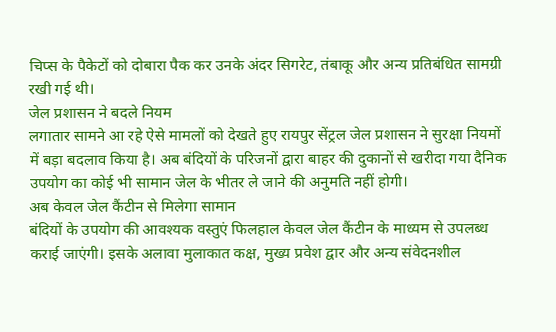चिप्स के पैकेटों को दोबारा पैक कर उनके अंदर सिगरेट, तंबाकू और अन्य प्रतिबंधित सामग्री रखी गई थी।
जेल प्रशासन ने बदले नियम
लगातार सामने आ रहे ऐसे मामलों को देखते हुए रायपुर सेंट्रल जेल प्रशासन ने सुरक्षा नियमों में बड़ा बदलाव किया है। अब बंदियों के परिजनों द्वारा बाहर की दुकानों से खरीदा गया दैनिक उपयोग का कोई भी सामान जेल के भीतर ले जाने की अनुमति नहीं होगी।
अब केवल जेल कैंटीन से मिलेगा सामान
बंदियों के उपयोग की आवश्यक वस्तुएं फिलहाल केवल जेल कैंटीन के माध्यम से उपलब्ध कराई जाएंगी। इसके अलावा मुलाकात कक्ष, मुख्य प्रवेश द्वार और अन्य संवेदनशील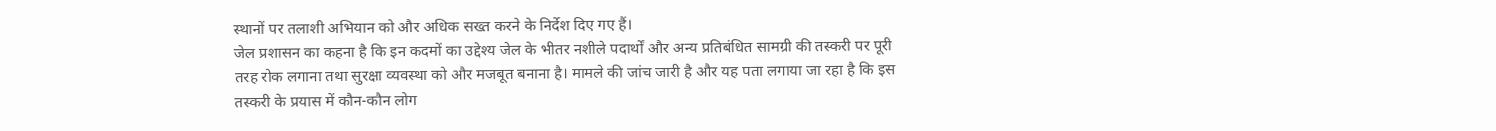स्थानों पर तलाशी अभियान को और अधिक सख्त करने के निर्देश दिए गए हैं।
जेल प्रशासन का कहना है कि इन कदमों का उद्देश्य जेल के भीतर नशीले पदार्थों और अन्य प्रतिबंधित सामग्री की तस्करी पर पूरी तरह रोक लगाना तथा सुरक्षा व्यवस्था को और मजबूत बनाना है। मामले की जांच जारी है और यह पता लगाया जा रहा है कि इस तस्करी के प्रयास में कौन-कौन लोग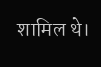शामिल थे।